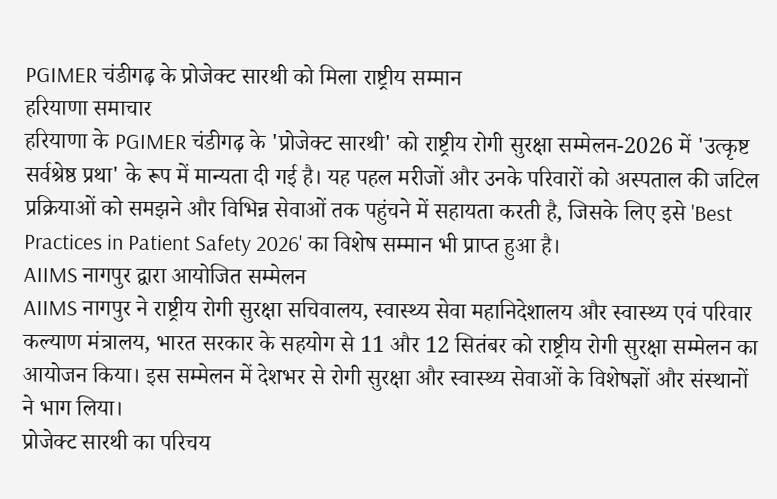PGIMER चंडीगढ़ के प्रोजेक्ट सारथी को मिला राष्ट्रीय सम्मान
हरियाणा समाचार
हरियाणा के PGIMER चंडीगढ़ के 'प्रोजेक्ट सारथी' को राष्ट्रीय रोगी सुरक्षा सम्मेलन-2026 में 'उत्कृष्ट सर्वश्रेष्ठ प्रथा' के रूप में मान्यता दी गई है। यह पहल मरीजों और उनके परिवारों को अस्पताल की जटिल प्रक्रियाओं को समझने और विभिन्न सेवाओं तक पहुंचने में सहायता करती है, जिसके लिए इसे 'Best Practices in Patient Safety 2026' का विशेष सम्मान भी प्राप्त हुआ है।
AIIMS नागपुर द्वारा आयोजित सम्मेलन
AIIMS नागपुर ने राष्ट्रीय रोगी सुरक्षा सचिवालय, स्वास्थ्य सेवा महानिदेशालय और स्वास्थ्य एवं परिवार कल्याण मंत्रालय, भारत सरकार के सहयोग से 11 और 12 सितंबर को राष्ट्रीय रोगी सुरक्षा सम्मेलन का आयोजन किया। इस सम्मेलन में देशभर से रोगी सुरक्षा और स्वास्थ्य सेवाओं के विशेषज्ञों और संस्थानों ने भाग लिया।
प्रोजेक्ट सारथी का परिचय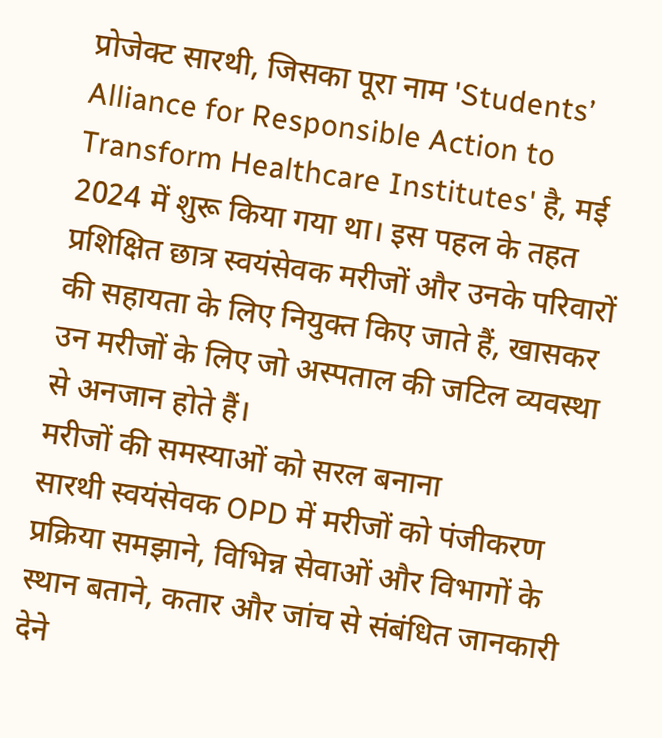प्रोजेक्ट सारथी, जिसका पूरा नाम 'Students’ Alliance for Responsible Action to Transform Healthcare Institutes' है, मई 2024 में शुरू किया गया था। इस पहल के तहत प्रशिक्षित छात्र स्वयंसेवक मरीजों और उनके परिवारों की सहायता के लिए नियुक्त किए जाते हैं, खासकर उन मरीजों के लिए जो अस्पताल की जटिल व्यवस्था से अनजान होते हैं।
मरीजों की समस्याओं को सरल बनाना
सारथी स्वयंसेवक OPD में मरीजों को पंजीकरण प्रक्रिया समझाने, विभिन्न सेवाओं और विभागों के स्थान बताने, कतार और जांच से संबंधित जानकारी देने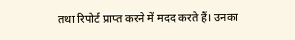तथा रिपोर्ट प्राप्त करने में मदद करते हैं। उनका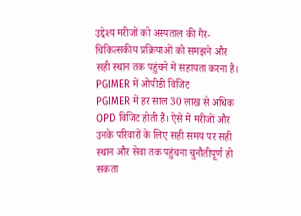उद्देश्य मरीजों को अस्पताल की गैर-चिकित्सकीय प्रक्रियाओं को समझने और सही स्थान तक पहुंचने में सहायता करना है।
PGIMER में ओपीडी विजिट
PGIMER में हर साल 30 लाख से अधिक OPD विजिट होती हैं। ऐसे में मरीजों और उनके परिवारों के लिए सही समय पर सही स्थान और सेवा तक पहुंचना चुनौतीपूर्ण हो सकता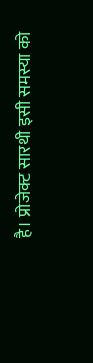है। प्रोजेक्ट सारथी इसी समस्या को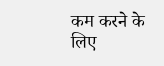कम करने के लिए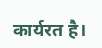कार्यरत है।